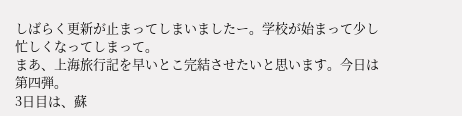しばらく更新が止まってしまいましたー。学校が始まって少し忙しくなってしまって。
まあ、上海旅行記を早いとこ完結させたいと思います。今日は第四弾。
3日目は、蘇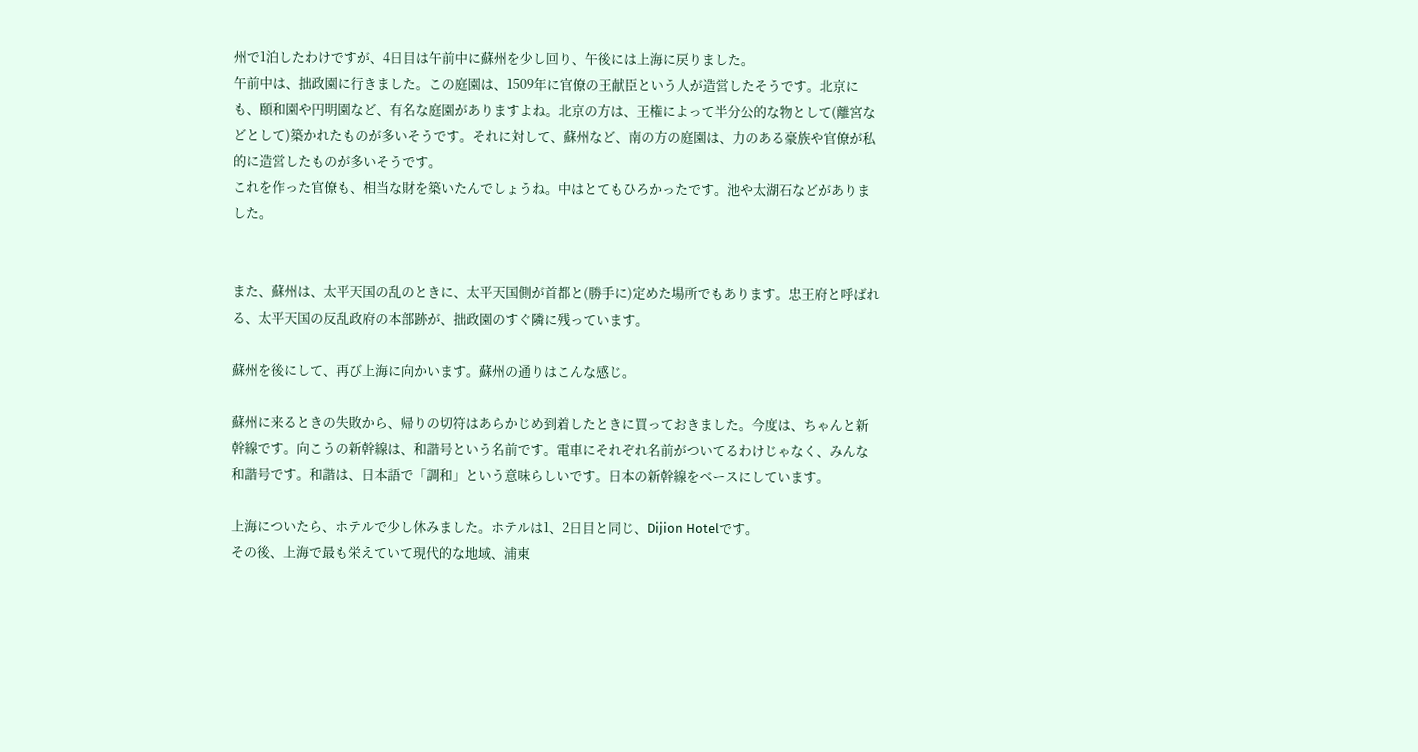州で1泊したわけですが、4日目は午前中に蘇州を少し回り、午後には上海に戻りました。
午前中は、拙政園に行きました。この庭園は、1509年に官僚の王献臣という人が造営したそうです。北京にも、頤和園や円明園など、有名な庭園がありますよね。北京の方は、王権によって半分公的な物として(離宮などとして)築かれたものが多いそうです。それに対して、蘇州など、南の方の庭園は、力のある豪族や官僚が私的に造営したものが多いそうです。
これを作った官僚も、相当な財を築いたんでしょうね。中はとてもひろかったです。池や太湖石などがありました。


また、蘇州は、太平天国の乱のときに、太平天国側が首都と(勝手に)定めた場所でもあります。忠王府と呼ばれる、太平天国の反乱政府の本部跡が、拙政園のすぐ隣に残っています。

蘇州を後にして、再び上海に向かいます。蘇州の通りはこんな感じ。

蘇州に来るときの失敗から、帰りの切符はあらかじめ到着したときに買っておきました。今度は、ちゃんと新幹線です。向こうの新幹線は、和諧号という名前です。電車にそれぞれ名前がついてるわけじゃなく、みんな和諧号です。和諧は、日本語で「調和」という意味らしいです。日本の新幹線をベースにしています。

上海についたら、ホテルで少し休みました。ホテルは1、2日目と同じ、Dijion Hotelです。
その後、上海で最も栄えていて現代的な地域、浦東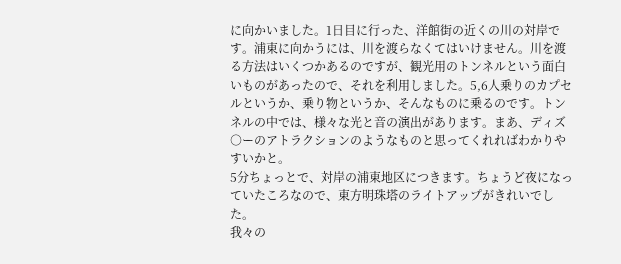に向かいました。1日目に行った、洋館街の近くの川の対岸です。浦東に向かうには、川を渡らなくてはいけません。川を渡る方法はいくつかあるのですが、観光用のトンネルという面白いものがあったので、それを利用しました。5,6人乗りのカプセルというか、乗り物というか、そんなものに乗るのです。トンネルの中では、様々な光と音の演出があります。まあ、ディズ○ーのアトラクションのようなものと思ってくれればわかりやすいかと。
5分ちょっとで、対岸の浦東地区につきます。ちょうど夜になっていたころなので、東方明珠塔のライトアップがきれいでした。
我々の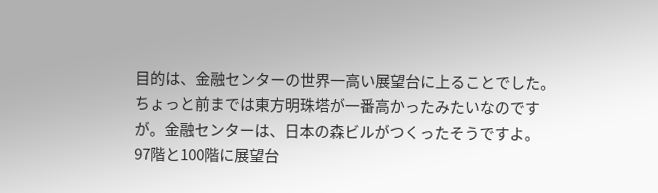目的は、金融センターの世界一高い展望台に上ることでした。ちょっと前までは東方明珠塔が一番高かったみたいなのですが。金融センターは、日本の森ビルがつくったそうですよ。
97階と100階に展望台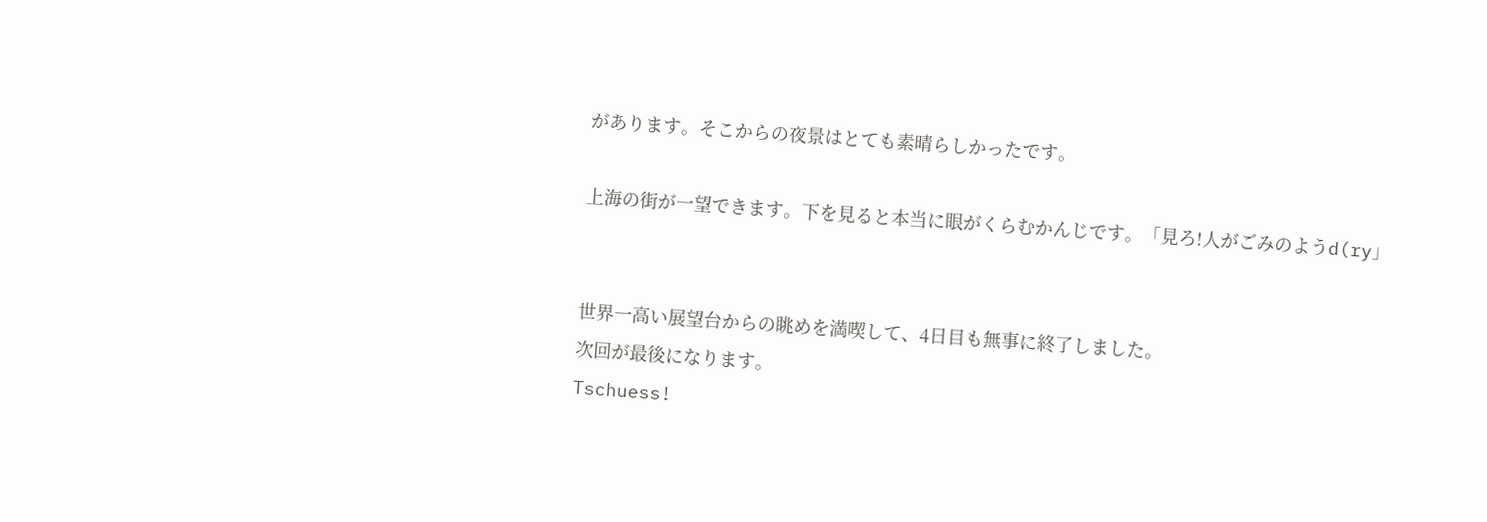があります。そこからの夜景はとても素晴らしかったです。

上海の街が一望できます。下を見ると本当に眼がくらむかんじです。「見ろ!人がごみのようd(ry」


世界一高い展望台からの眺めを満喫して、4日目も無事に終了しました。
次回が最後になります。
Tschuess!